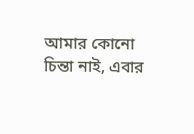আমার কোনো চিন্তা নাই, এবার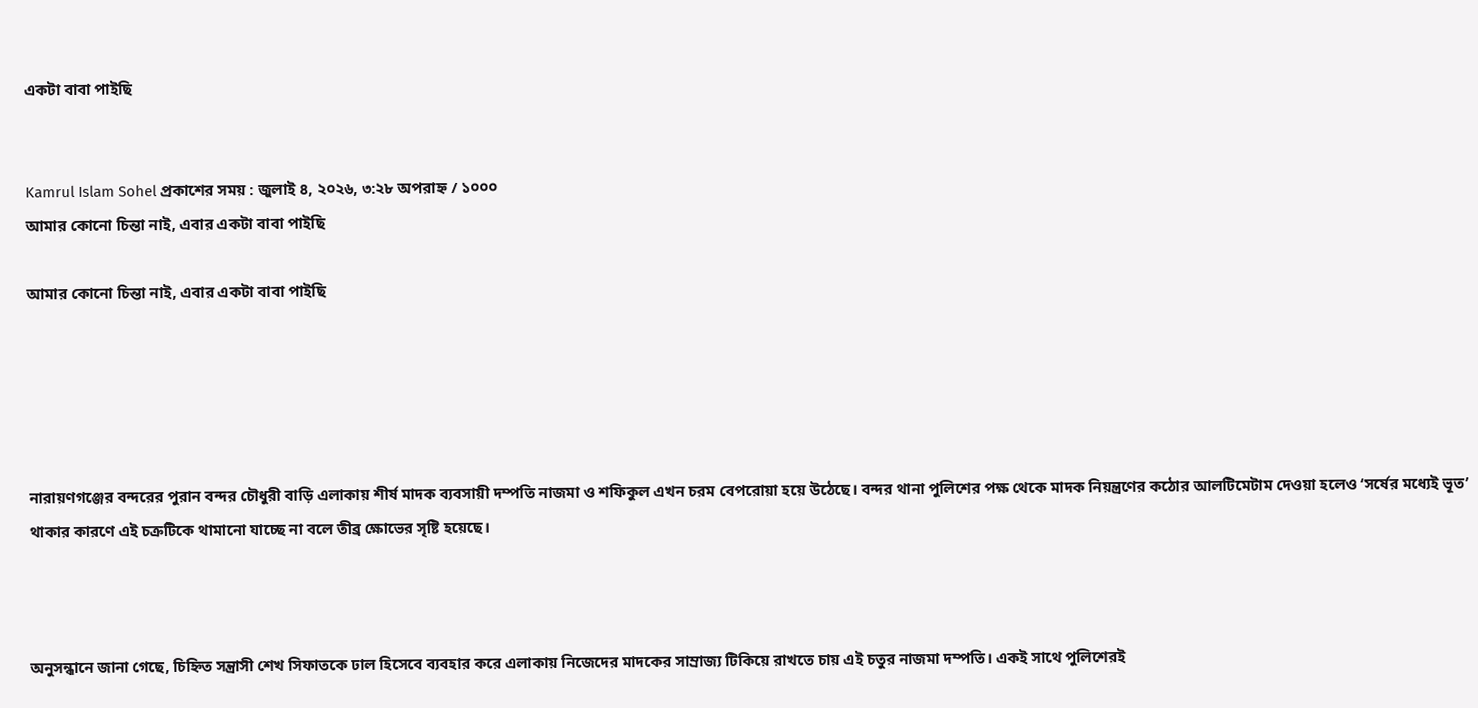একটা বাবা পাইছি


Kamrul Islam Sohel প্রকাশের সময় : জুলাই ৪, ২০২৬, ৩:২৮ অপরাহ্ন / ১০০০
আমার কোনো চিন্তা নাই, এবার একটা বাবা পাইছি

আমার কোনো চিন্তা নাই, এবার একটা বাবা পাইছি





নারায়ণগঞ্জের বন্দরের পুরান বন্দর চৌধুরী বাড়ি এলাকায় শীর্ষ মাদক ব্যবসায়ী দম্পতি নাজমা ও শফিকুল এখন চরম বেপরোয়া হয়ে উঠেছে। বন্দর থানা পুলিশের পক্ষ থেকে মাদক নিয়ন্ত্রণের কঠোর আলটিমেটাম দেওয়া হলেও ‘সর্ষের মধ্যেই ভূত’ থাকার কারণে এই চক্রটিকে থামানো যাচ্ছে না বলে তীব্র ক্ষোভের সৃষ্টি হয়েছে।



অনুসন্ধানে জানা গেছে, চিহ্নিত সন্ত্রাসী শেখ সিফাতকে ঢাল হিসেবে ব্যবহার করে এলাকায় নিজেদের মাদকের সাম্রাজ্য টিকিয়ে রাখতে চায় এই চতুর নাজমা দম্পতি। একই সাথে পুলিশেরই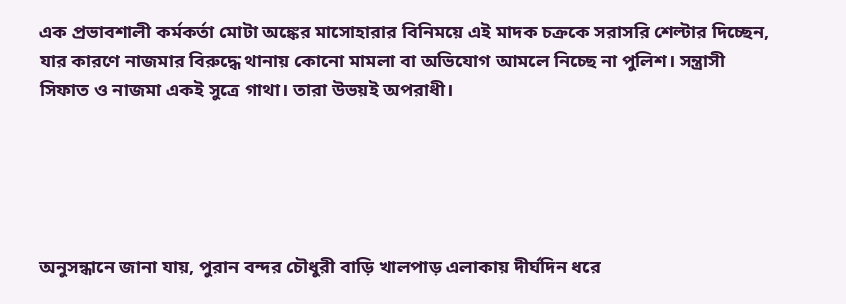এক প্রভাবশালী কর্মকর্তা মোটা অঙ্কের মাসোহারার বিনিময়ে এই মাদক চক্রকে সরাসরি শেল্টার দিচ্ছেন, যার কারণে নাজমার বিরুদ্ধে থানায় কোনো মামলা বা অভিযোগ আমলে নিচ্ছে না পুলিশ। সন্ত্রাসী সিফাত ও নাজমা একই সুত্রে গাথা। তারা উভয়ই অপরাধী।





অনুসন্ধানে জানা যায়, পুরান বন্দর চৌধুরী বাড়ি খালপাড় এলাকায় দীর্ঘদিন ধরে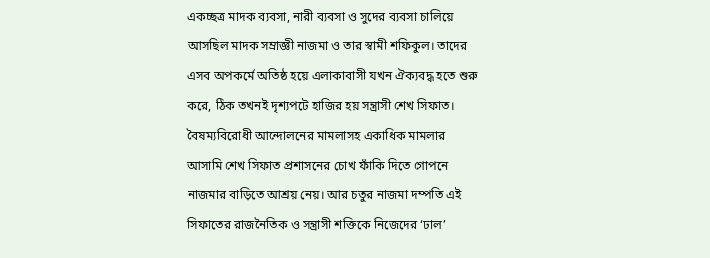একচ্ছত্র মাদক ব্যবসা, নারী ব্যবসা ও সুদের ব্যবসা চালিয়ে আসছিল মাদক সম্রাজ্ঞী নাজমা ও তার স্বামী শফিকুল। তাদের এসব অপকর্মে অতিষ্ঠ হয়ে এলাকাবাসী যখন ঐক্যবদ্ধ হতে শুরু করে, ঠিক তখনই দৃশ্যপটে হাজির হয় সন্ত্রাসী শেখ সিফাত। বৈষম্যবিরোধী আন্দোলনের মামলাসহ একাধিক মামলার আসামি শেখ সিফাত প্রশাসনের চোখ ফাঁকি দিতে গোপনে নাজমার বাড়িতে আশ্রয় নেয়। আর চতুর নাজমা দম্পতি এই সিফাতের রাজনৈতিক ও সন্ত্রাসী শক্তিকে নিজেদের ‘ঢাল’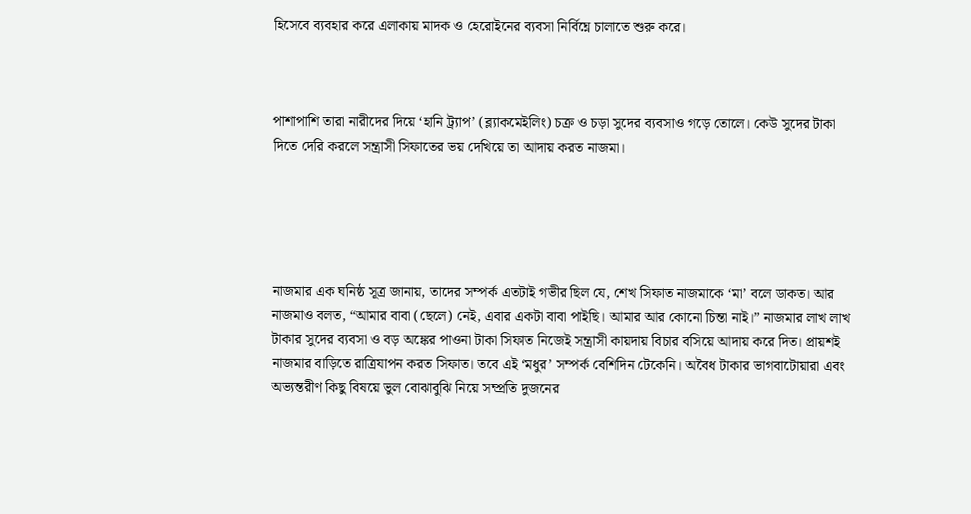হিসেবে ব্যবহার করে এলাকায় মাদক ও হেরোইনের ব্যবসা নির্বিঘ্নে চালাতে শুরু করে।



পাশাপাশি তারা নারীদের দিয়ে ‘হানি ট্র্যাপ’ (ব্ল্যাকমেইলিং) চক্র ও চড়া সুদের ব্যবসাও গড়ে তোলে। কেউ সুদের টাকা দিতে দেরি করলে সন্ত্রাসী সিফাতের ভয় দেখিয়ে তা আদায় করত নাজমা।





নাজমার এক ঘনিষ্ঠ সূত্র জানায়, তাদের সম্পর্ক এতটাই গভীর ছিল যে, শেখ সিফাত নাজমাকে ‘মা’ বলে ডাকত। আর নাজমাও বলত, “আমার বাবা (ছেলে) নেই, এবার একটা বাবা পাইছি। আমার আর কোনো চিন্তা নাই।” নাজমার লাখ লাখ টাকার সুদের ব্যবসা ও বড় অঙ্কের পাওনা টাকা সিফাত নিজেই সন্ত্রাসী কায়দায় বিচার বসিয়ে আদায় করে দিত। প্রায়শই নাজমার বাড়িতে রাত্রিযাপন করত সিফাত। তবে এই ‘মধুর’ সম্পর্ক বেশিদিন টেকেনি। অবৈধ টাকার ভাগবাটোয়ারা এবং অভ্যন্তরীণ কিছু বিষয়ে ভুল বোঝাবুঝি নিয়ে সম্প্রতি দুজনের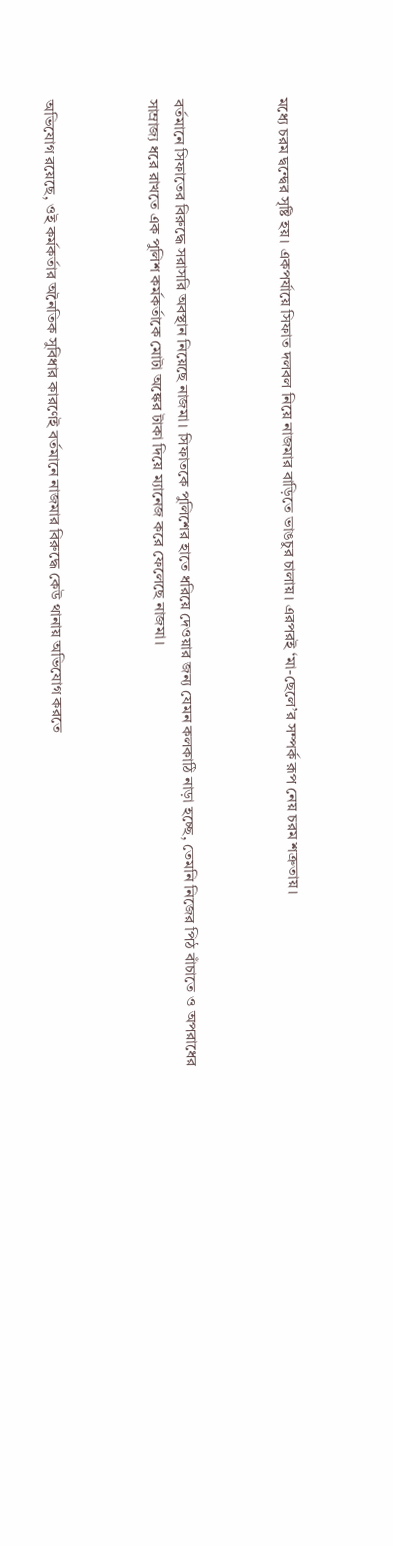মধ্যে চরম দ্বন্দ্বের সৃষ্টি হয়। একপর্যায়ে সিফাত দলবল নিয়ে নাজমার বাড়িতে ভাঙচুর চালায়। এরপরই ‘মা-ছেলে’র সম্পর্ক রূপ নেয় চরম শত্রুতায়।



বর্তমানে সিফাতের বিরুদ্ধে সরাসরি অবস্থান নিয়েছে নাজমা। সিফাতকে পুলিশের হাতে ধরিয়ে দেওয়ার জন্য যেমন কলকাঠি নাড়া হচ্ছে, তেমনি নিজের পিঠ বাঁচাতে ও অপরাধের সাম্রাজ্য ধরে রাখতে এক পুলিশ কর্মকর্তাকে মোটা অঙ্কের টাকা দিয়ে ম্যানেজ করে ফেলেছে নাজমা।



অভিযোগ রয়েছে, ওই কর্মকর্তার অনৈতিক সুবিধার কারণেই বর্তমানে নাজমার বিরুদ্ধে কেউ থানায় অভিযোগ করতে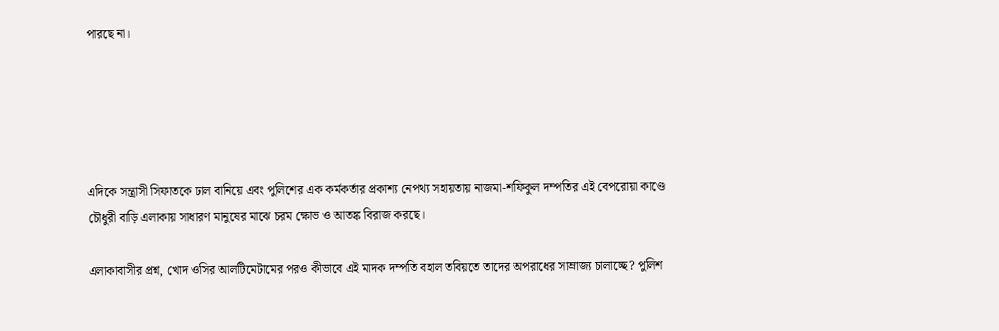পারছে না।





এদিকে সন্ত্রাসী সিফাতকে ঢাল বানিয়ে এবং পুলিশের এক কর্মকর্তার প্রকাশ্য নেপথ্য সহায়তায় নাজমা-শফিকুল দম্পতির এই বেপরোয়া কাণ্ডে চৌধুরী বাড়ি এলাকায় সাধারণ মানুষের মাঝে চরম ক্ষোভ ও আতঙ্ক বিরাজ করছে।

এলাকাবাসীর প্রশ্ন, খোদ ওসির আলটিমেটামের পরও কীভাবে এই মাদক দম্পতি বহাল তবিয়তে তাদের অপরাধের সাম্রাজ্য চালাচ্ছে? পুলিশ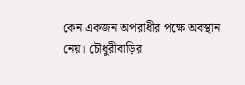কেন একজন অপরাধীর পক্ষে অবস্থান নেয়। চৌধুরীবাড়ির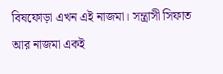বিষফোড়া এখন এই নাজমা। সন্ত্রাসী সিফাত আর নাজমা একই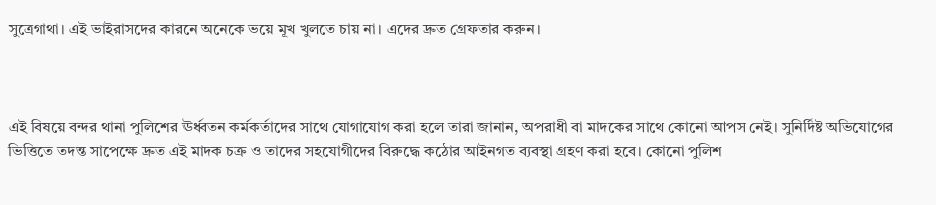সুত্রেগাথা। এই ভাইরাসদের কারনে অনেকে ভয়ে মূখ খুলতে চায় না। এদের দ্রুত গ্রেফতার করুন।



এই বিষয়ে বন্দর থানা পুলিশের ঊর্ধ্বতন কর্মকর্তাদের সাথে যোগাযোগ করা হলে তারা জানান, অপরাধী বা মাদকের সাথে কোনো আপস নেই। সুনির্দিষ্ট অভিযোগের ভিত্তিতে তদন্ত সাপেক্ষে দ্রুত এই মাদক চক্র ও তাদের সহযোগীদের বিরুদ্ধে কঠোর আইনগত ব্যবস্থা গ্রহণ করা হবে। কোনো পুলিশ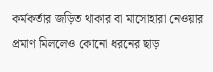কর্মকর্তার জড়িত থাকার বা মাসোহারা নেওয়ার প্রমাণ মিললেও কোনো ধরনের ছাড়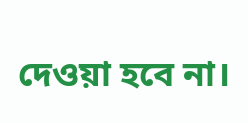দেওয়া হবে না।